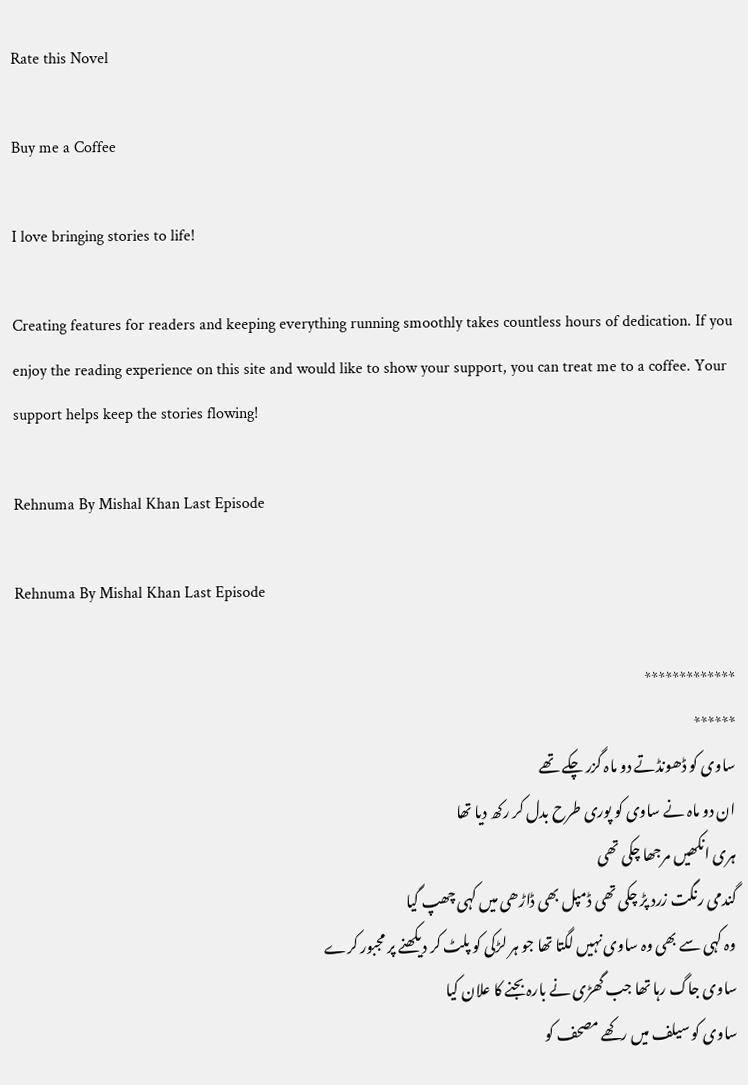Rate this Novel

Buy me a Coffee

I love bringing stories to life!

Creating features for readers and keeping everything running smoothly takes countless hours of dedication. If you enjoy the reading experience on this site and would like to show your support, you can treat me to a coffee. Your support helps keep the stories flowing!

Rehnuma By Mishal Khan Last Episode

Rehnuma By Mishal Khan Last Episode

*************
******
ساوی کو ڈھونڈتے دو ماہ گزر چکے تھے
ان دو ماہ نے ساوی کو پوری طرح بدل کر رکھ دیا تھا
ہری انکھیں مرجھا چکی تھی
گندمی رنگت زرد پڑ چکی تھی ڈمپل بھی ڈاڑھی میں کہی چھپ گیا
وہ کہی سے بھی وہ ساوی نہیں لگتا تھا جو ہر لڑکی کو پلٹ کر دیکھنے پر مجبور کرے
ساوی جاگ رہا تھا جب گھڑی نے بارہ بجنے کا علان کیا
ساوی کو سیلف میں رکھے مصحف کو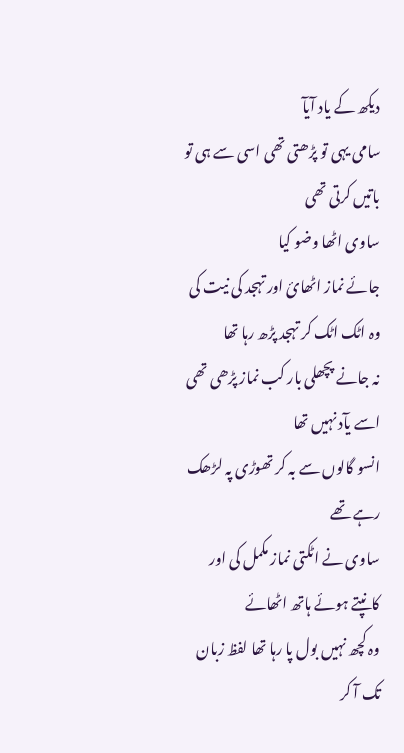دیکھ کے یاد آیآ
سامی یہی تو پڑھتی تھی اسی سے ہی تو باتیں کرتی تھی
ساوی اٹھا وضو کیا
جائے نماز اٹھائ اور تہجد کی نیت کی
وہ اٹک اٹک کر تہجد پڑھ رہا تھا
نہ جانے پچھلی بار کب نماز پڑھی تھی اسے یآد نہیں تھا
انسو گالوں سے بہ کر تھوڑی پہ لڑھک رہے تھے
ساوی نے اٹکتی نماز مکمل کی اور کانپتے ہوئے ہاتھ اٹھائے
وہ کچھ نہیں بول پا رہا تھا لفظ زبان تک آ کر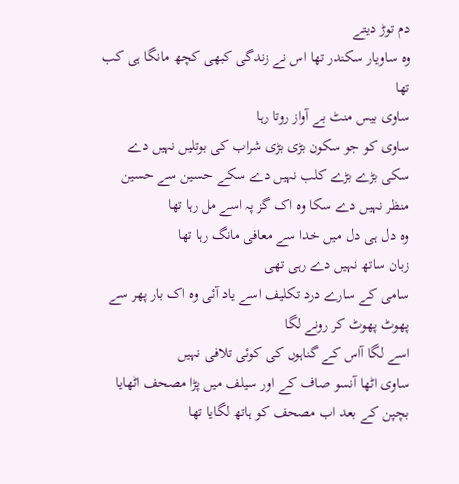دم توڑ دیتے
وہ ساویار سکندر تھا اس نے زندگی کبھی کچھ مانگا ہی کب تھا
ساوی بیس منٹ بے آواز روتا رہا
ساوی کو جو سکون بڑی بڑی شراب کی بوتلیں نہیں دے سکی بڑے بڑے کلب نہیں دے سکے حسین سے حسین منظر نہیں دے سکا وہ اک گز پہ اسے مل رہا تھا
وہ دل ہی دل میں خدا سے معافی مانگ رہا تھا
زبان ساتھ نہیں دے رہی تھی
سامی کے سارے درد تکلیف اسے یاد آئی وہ اک بار پھر سے پھوٹ پھوٹ کر رونے لگا
اسے لگا آاس کے گناہوں کی کوئی تلافی نہیں
ساوی اٹھا آنسو صاف کے اور سیلف میں پڑا مصحف اٹھایا
بچپن کے بعد اب مصحف کو ہاتھ لگایا تھا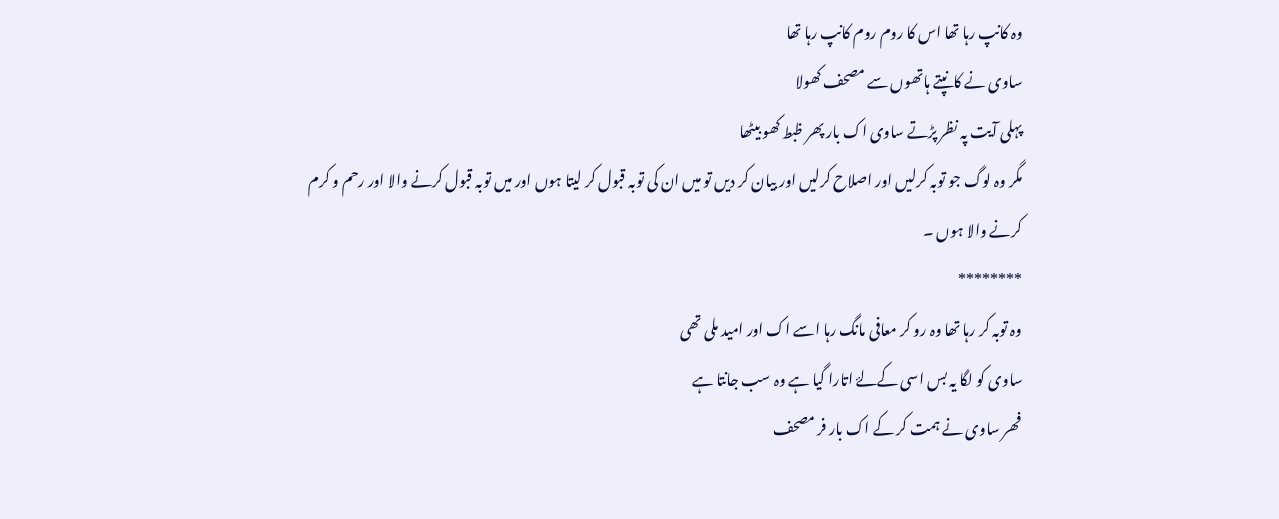وہ کانپ رہا تھا اس کا روم روم کانپ رہا تھا
ساوی نے کانپتے ہاتھوں سے مصحف کھولا
پہلی آیت پہ نظر پڑتے ساوی اک بار پھر ظبط کھو بیٹھا
مگر وہ لوگ جو توبہ کرلیں اور اصلاح کرلیں اور بیان کر دیں تو میں ان کی توبہ قبول کر لیتا ہوں اور میں توبہ قبول کرنے والا اور رحم و کرم کرنے والا ہوں ۔
********
وہ توبہ کر رہا تھا وہ رو کر معافی مانگ رہا اسے اک اور امید ملی تھی
ساوی کو لگا یہ بس اسی کےلۓ اتارا گیا ہے وہ سب جانتا ہے
فھر ساوی نے ہمت کر کے اک بار فر مصحف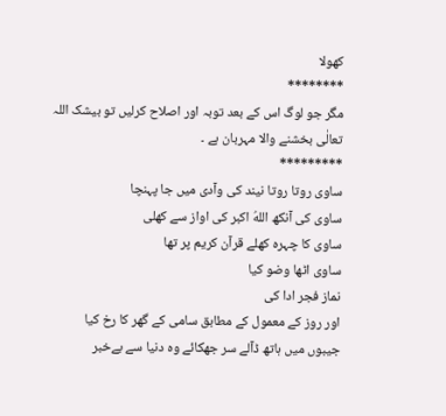کھولا
********
مگر جو لوگ اس کے بعد توبہ اور اصلاح کرلیں تو بیشک اللہ تعالٰی بخشنے والا مہربان ہے ۔
*********
ساوی روتا روتا نیند کی وآدی میں جا پہنچا
ساوی کی آنکھ اللهُ اکبر کی اواز سے کھلی
ساوی کا چہرہ کھلے قرآن کریم پر تھا
ساوی اٹھا وضو کیا
نماز فجر ادا کی
اور روز کے معمول کے مطابق سامی کے گھر کا رخ کیا
جیبوں میں ہاتھ ڈآلے سر جھکائے وہ دنیا سے بےخبر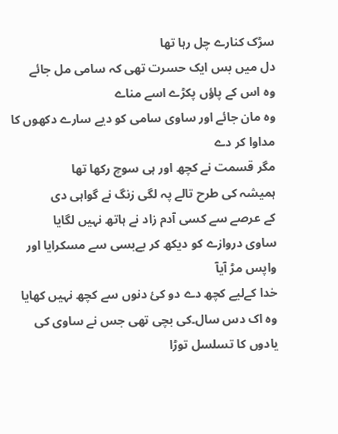سڑک کنارے چل رہا تھا
دل میں بس ایک حسرت تھی کہ سامی مل جائے
وہ اس کے پاؤں پکڑے اسے مناے
وہ مان جائے اور ساوی سامی کو دیے سارے دکھوں کا مداوا کر دے
مگر قسمت نے کچھ اور ہی سوچ رکھا تھا
ہمیشہ کی طرح تالے پہ لگی زنگ نے گواہی دی
کے عرصے سے کسی آدم زاد نے ہاتھ نہیں لگایا
ساوی دروازے کو دیکھ کر بےبسی سے مسکرایا اور واپس مڑ آیآ
خدا کےلیے کچھ دے دو کئ دنوں سے کچھ نہیں کھایا
وہ اک دس سال۔کی بچی تھی جس نے ساوی کی یادوں کا تسلسل توڑا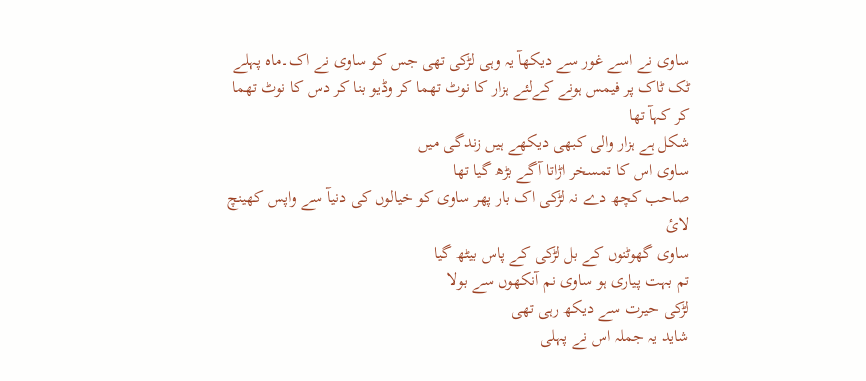ساوی نے اسے غور سے دیکھآ یہ وہی لڑکی تھی جس کو ساوی نے اک۔ماہ پہلے ٹک ٹاک پر فیمس ہونے کےلئے ہزار کا نوٹ تھما کر وڈیو بنا کر دس کا نوٹ تھما کر کہآ تھا
شکل ہے ہزار والی کبھی دیکھے ہیں زندگی میں
ساوی اس کا تمسخر اڑاتا آگے بڑھ گیا تھا
صاحب کچھ دے نہ لڑکی اک بار پھر ساوی کو خیالوں کی دنیآ سے واپس کھینچ لائ
ساوی گھوٹنوں کے بل لڑکی کے پاس بیٹھ گیا
تم بہت پیاری ہو ساوی نم آنکھوں سے بولا
لڑکی حیرت سے دیکھ رہی تھی
شاید یہ جملہ اس نے پہلی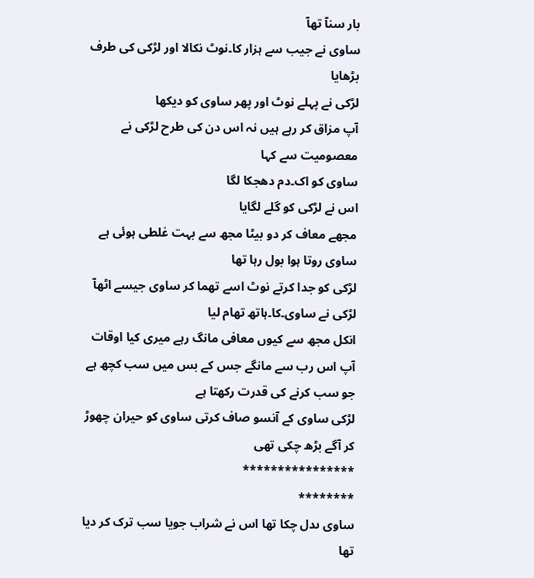بار سنآ تھآ
ساوی نے جیب سے ہزار کا۔نوٹ نکالا اور لڑکی کی طرف بڑھایا
لڑکی نے پہلے نوٹ اور پھر ساوی کو دیکھا
آپ مزاق کر رہے ہیں نہ اس دن کی طرح لڑکی نے معصومیت سے کہا
ساوی کو اک۔دم دھجکا لگا
اس نے لڑکی کو گلے لگایا
مجھے معاف کر دو بیٹا مجھ سے بہت غلطی ہوئی ہے
ساوی روتا ہوا بول رہا تھا
لڑکی کو جدا کرتے نوٹ اسے تھما کر ساوی جیسے اٹھآ لڑکی نے ساوی۔کا۔ہاتھ تھام لیا
انکل مجھ سے کیوں معافی مانگ رہے میری کیا اوقات آپ اس رب سے مانگے جس کے بس میں سب کچھ ہے جو سب کرنے کی قدرت رکھتا ہے
لڑکی ساوی کے آنسو صاف کرتی ساوی کو حیران چھوڑ کر آگے بڑھ چکی تھی
****************
********
ساوی ںدل چکا تھا اس نے شراب جویا سب ترک کر دیا تھا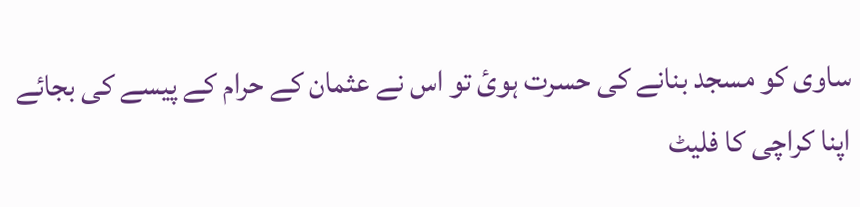ساوی کو مسجد بنانے کی حسرت ہوئ تو اس نے عثمان کے حرام کے پیسے کی بجائے اپنا کراچی کا فلیٹ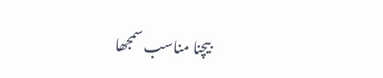بیچنا مناسب سمجھا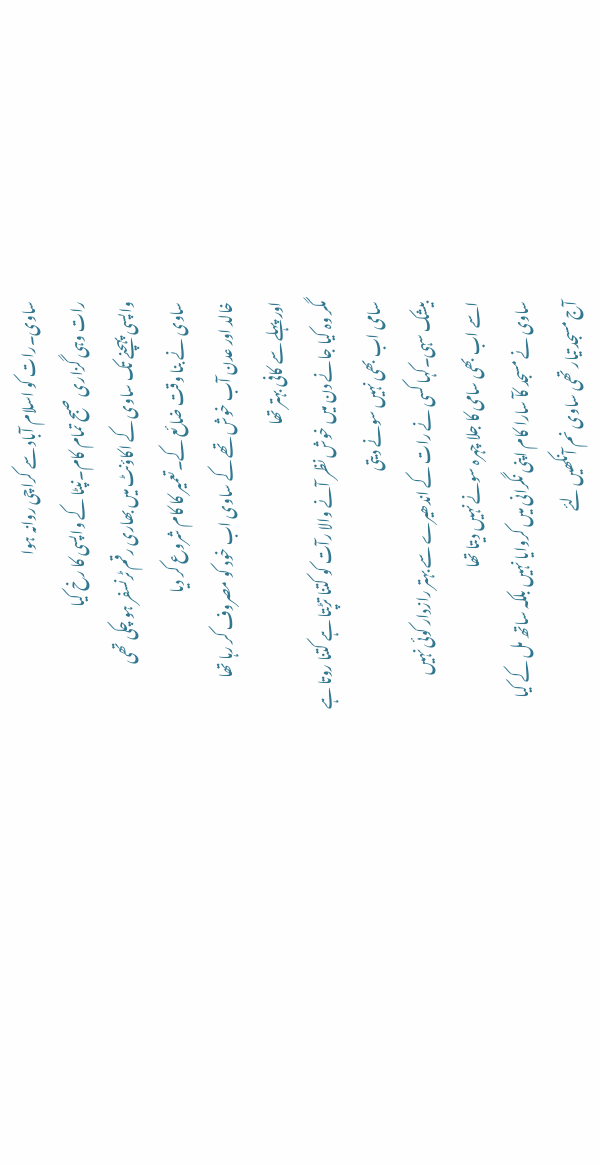ساوی۔رات کو اسلام آباد سے کراچی روانہ ہوا
رات وہی گزاری صبح تمام کام۔نپٹا کے واپسی کا رخ کیا
واپسی پہچنے تک ساوی کے اکاؤنٹ میں بھاری رقم ٹرنسفر ہو چکی تھی
ساوی نے بنا وقت ضائع کے۔تعمیر کا کام شروع کر دیا
خالد اور عدن آب خوش تھے کے ساوی اب خود کو مصروف کر رہا تھا
اور پہلے سے کافی بہتر تھا
مگر وہ کیا جانے دن میں خوش نظر آنے والا رآت کو کتنا تڑپتا ہے کتنا روتا ہے
سامی اب بھی نہیں سونے دیتی
بیشک سہی۔کہا کسی نے رات کے اندھیرے سے بہتر رازدار کوئی نہیں
اسے اب بھی سامی کا جلا چہرہ سونے نہیں دیتا تھا
ساوی نے مسجد کآ سارا کام اپنی نگرانی میں کروایا نہیں بلکہ ساتھ مل کے کیا
آج مسجد تیار تھی ساوی نم آنکھیں لئے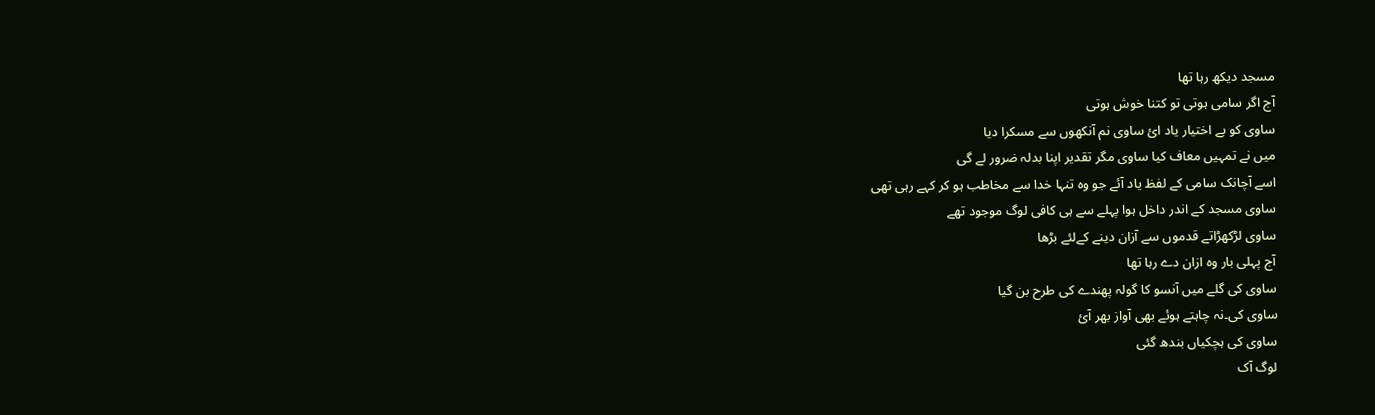مسجد دیکھ رہا تھا
آج اگر سامی ہوتی تو کتنا خوش ہوتی
ساوی کو بے اختیار یاد ائ ساوی نم آنکھوں سے مسکرا دیا
میں نے تمہیں معاف کیا ساوی مگر تقدیر اپنا بدلہ ضرور لے گی
اسے آچانک سامی کے لفظ یاد آئے جو وہ تنہا خدا سے مخاطب ہو کر کہے رہی تھی
ساوی مسجد کے اندر داخل ہوا پہلے سے ہی کافی لوگ موجود تھے
ساوی لڑکھڑاتے قدموں سے آزان دینے کےلئے بڑھا
آج پہلی بار وہ ازان دے رہا تھا
ساوی کی گلے میں آنسو کا گولہ پھندے کی طرح بن گیا
ساوی کی۔نہ چاہتے ہوئے بھی آواز بھر آئ
ساوی کی ہچکیاں بندھ گئی
لوگ آک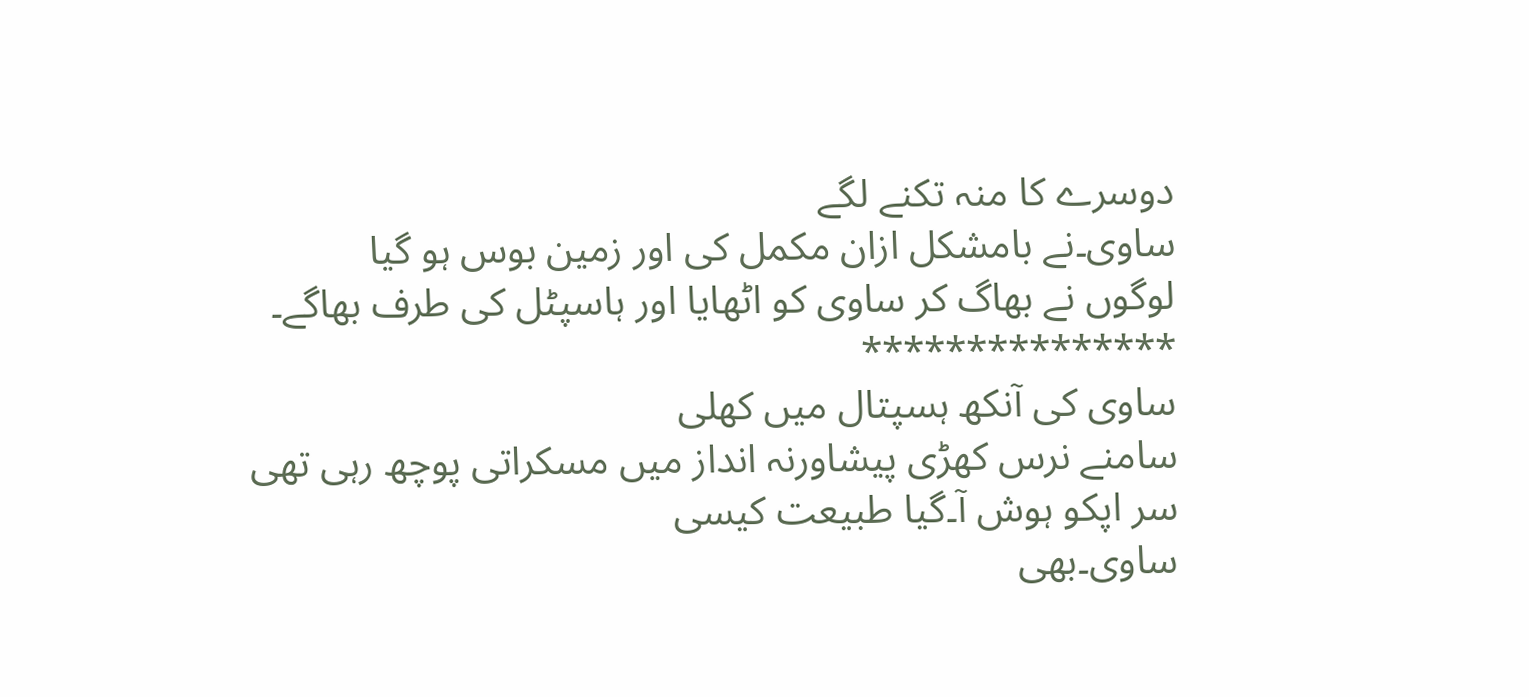دوسرے کا منہ تکنے لگے
ساوی۔نے بامشکل ازان مکمل کی اور زمین بوس ہو گیا
لوگوں نے بھاگ کر ساوی کو اٹھایا اور ہاسپٹل کی طرف بھاگے۔
***************
ساوی کی آنکھ ہسپتال میں کھلی
سامنے نرس کھڑی پیشاورنہ انداز میں مسکراتی پوچھ رہی تھی
سر اپکو ہوش آ۔گیا طبیعت کیسی
ساوی۔بھی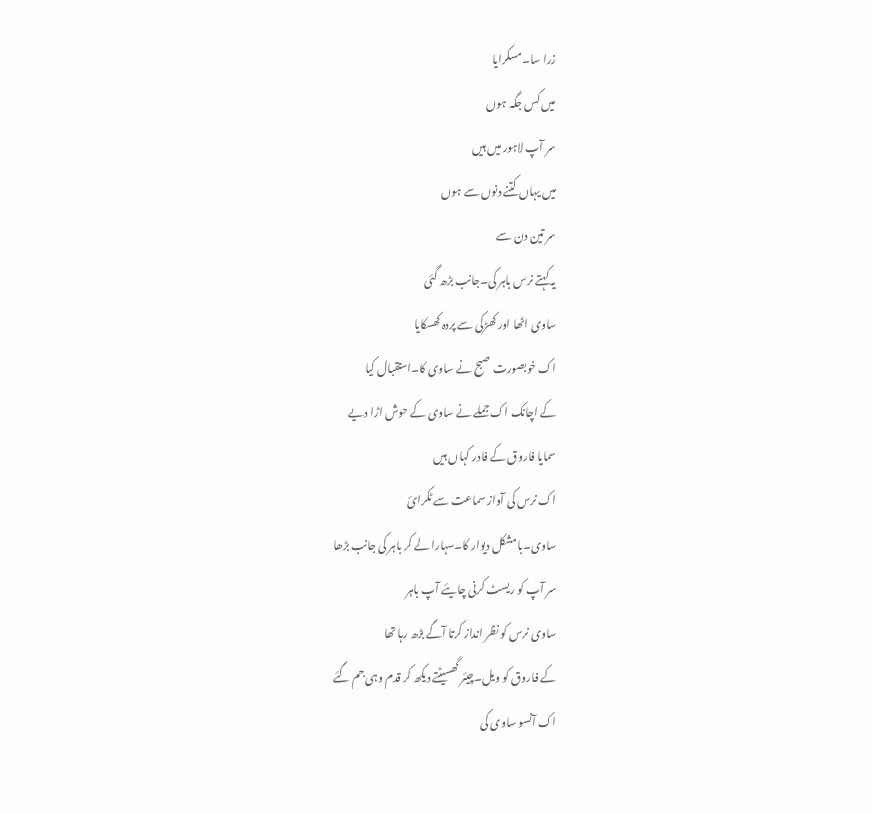زرا سا۔مسکرایا
میں کس جگہ ہوں
سر آپ لاہور میں ہیں
میں یہاں کتنے دنوں سے ہوں
سر تین دن سے
یہ کہتے نرس باہر کی۔جانب بڑھ گئی
ساوی اٹھا اور کھڑکی سے پردہ کھسکایا
اک خوبصورت صبح نے ساوی کا۔استقبال کیا
کے اچانک اک جملے نے ساوی کے حوش اڑا دیے
سمایا فاروق کے فادر کہاں ہیں
اک نرس کی آواز سماعت سے ٹکرائ
ساوی۔بامشکل دیوار کا۔سہارا لے کر باہر کی جانب بڑھا
سر آپ کو ریسٹ کرنی چایئے آپ باہر
ساوی نرس کو نظر انداز کرتا آگے بڑھ رہا تھا
کے فاروق کو ویل۔چیئر گھسیٹتے دیکھ کر قدم وہی جم گئے
اک آنسو ساوی کی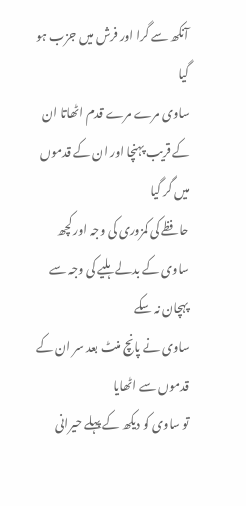آنکھ سے گرا اور فرش میں جزب ہو گیا
ساوی مرے مرے قدم اٹھاتا ان کے قریب پہنچا اور ان کے قدموں میں گر گیا
حافظے کی کمزوری کی وجہ اور کچھ ساوی کے بدلے ہلیے کی وجہ سے پہچان نہ سکے
ساوی نے پانچ منٹ بعد سر ان کے قدموں سے اٹھایا
تو ساوی کو دیکھ کے پہلے حیرانی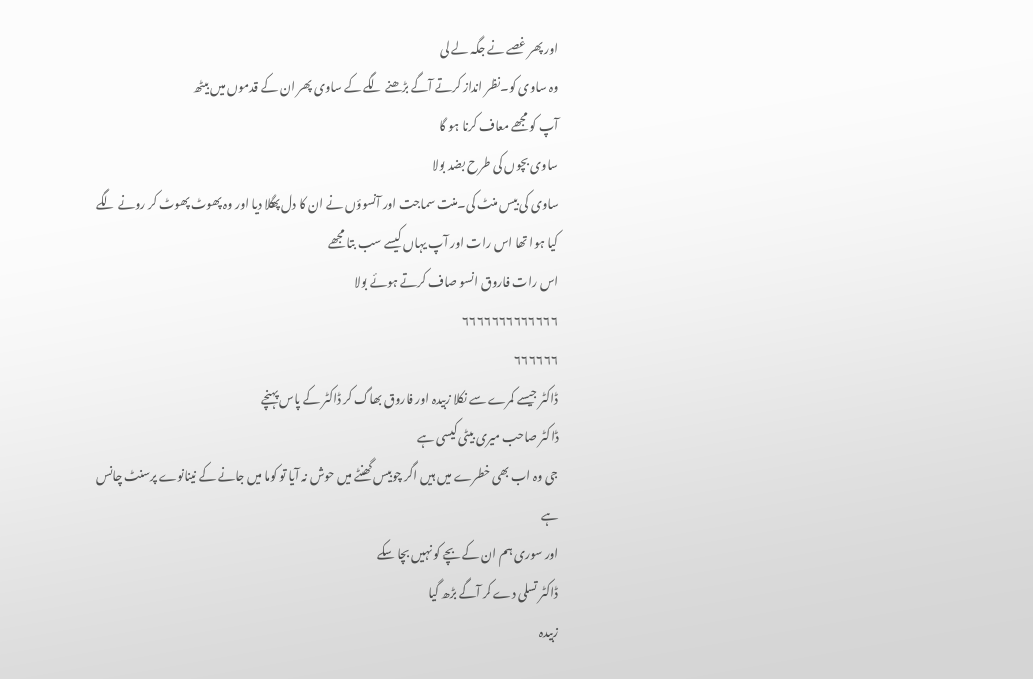اور پھر غصے نے جگہ لے لی
وہ ساوی کو۔نظر انداز کرتے آگے بڑھنے لگے کے ساوی پھر ان کے قدموں میں بیٹھ
آپ کو مجھے معاف کرنا ہو گا
ساوی بچوں کی طرح بضد بولا
ساوی کی بیس منٹ کی۔منت سماجت اور آنسوؤں نے ان کا دل پھگلا دیا اور وہ پھوٹ پھوٹ کر رونے لگے
کیا ہوا تھا اس رات اور آپ یہاں کیسے سب بتا مجھے
اس رات فاروق انسو صاف کرتے ہوئے بولا
۶۶۶۶۶۶۶۶۶۶۶۶۶
۶۶۶۶۶۶
ڈاکٹر جیسے کمرے سے نکلا زبیدہ اور فاروق بھاگ کر ڈاکٹر کے پاس پہنچے
ڈاکٹر صاحب میری بیٹی کیسی ہے
جی وہ اب بھی خطرے میں ہیں اگر چوبیس گھنٹے میں حوش نہ آیا تو کوما میں جانے کے نینانوے پرسنٹ چانس ہے
اور سوری ہم ان کے بچے کو نہیں بچا سکے
ڈاکٹر تسلی دے کر آگے بڑھ گیا
زبیدہ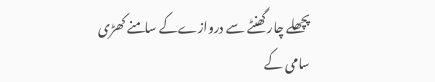پچھلے چار گھنٹے سے دروازےکے سامنے کھڑی سامی کے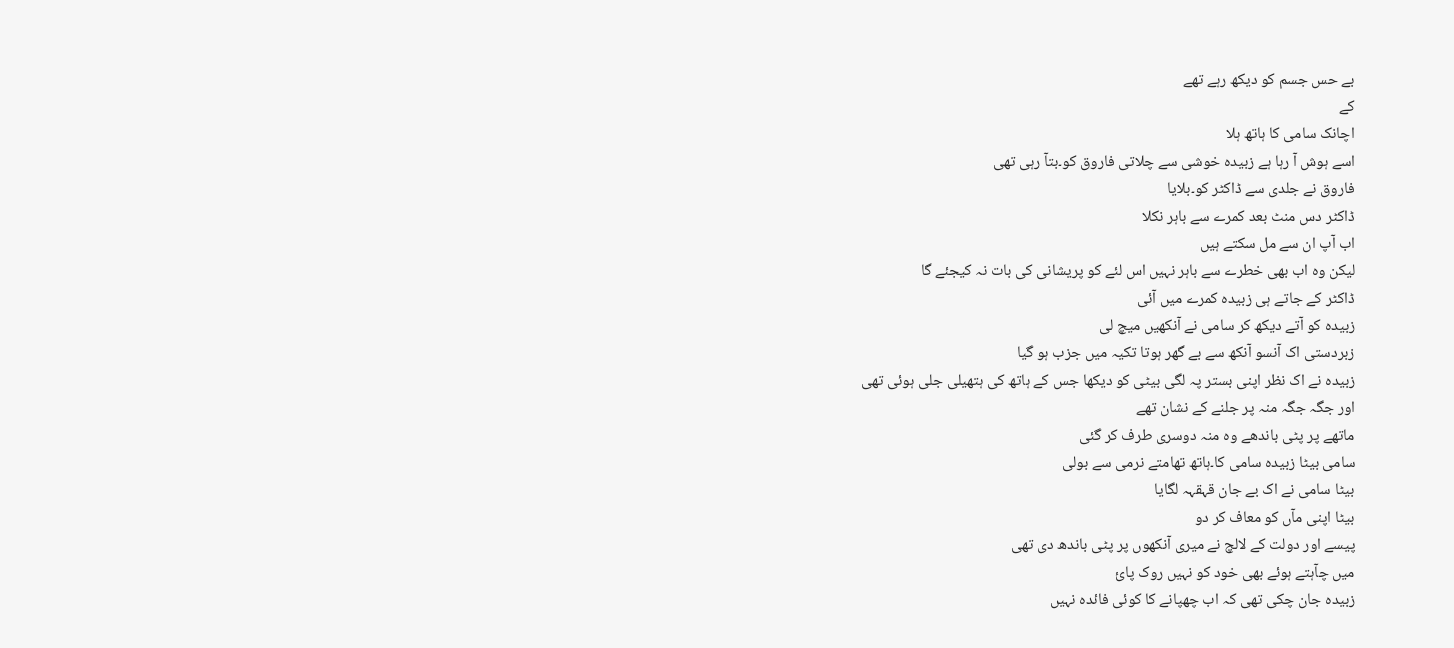بے حس جسم کو دیکھ رہے تھے
کے
اچانک سامی کا ہاتھ ہلا
اسے ہوش آ رہا ہے زبیدہ خوشی سے چلاتی فاروق کو۔بتآ رہی تھی
فاروق نے جلدی سے ڈاکٹر کو۔بلایا
ڈاکٹر دس منٹ بعد کمرے سے باہر نکلا
اب آپ ان سے مل سکتے ہیں
لیکن وہ اب بھی خطرے سے باہر نہیں اس لئے کو پریشانی کی بات نہ کیجئے گا
ڈاکٹر کے جاتے ہی زبیدہ کمرے میں آئی
زبیدہ کو آتے دیکھ کر سامی نے آنکھیں میچ لی
زبردستی اک آنسو آنکھ سے بے گھر ہوتا تکیہ میں جزب ہو گیا
زبیدہ نے اک نظر اپنی بستر پہ لگی بیٹی کو دیکھا جس کے ہاتھ کی ہتھیلی جلی ہوئی تھی
اور جگہ جگہ منہ پر جلنے کے نشان تھے
ماتھے پر پٹی باندھے وہ منہ دوسری طرف کر گئی
سامی بیٹا زبیدہ سامی کا۔ہاتھ تھامتے نرمی سے بولی
بیٹا سامی نے اک بے جان قہقہہ لگایا
بیٹا اپنی مآں کو معاف کر دو
پیسے اور دولت کے لالچ نے میری آنکھوں پر پٹی باندھ دی تھی
میں چآہتے ہوئے بھی خود کو نہیں روک پائ
زبیدہ جان چکی تھی کہ اب چھپانے کا کوئی فائدہ نہیں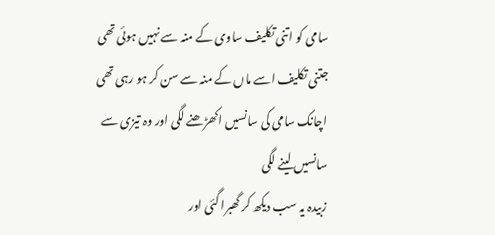سامی کو اتنی تکلیف ساوی کے منہ سے نہیں ہوئی تھی جتنی تکلیف اسے ماں کے منہ سے سن کر ہو رہی تھی
اچانک سامی کی سانسیں اکھڑھنے لگی اور وہ تیزی سے سانسیں لینے لگی
زبیدہ یہ سب دیکھ کر گھبرا گئی اور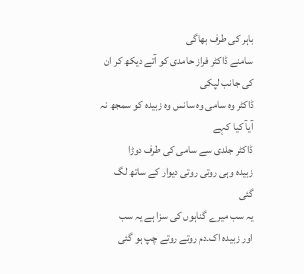باہر کی طرف بھاگی
سامنے ڈاکٹر فراز حامدی کو آتے دیکھ کر ان کی جانب لپکی
ڈاکٹر وہ سامی وہ سانس وہ زبیدہ کو سمجھ نہ آیآ کیا کہے
ڈاکٹر جلدی سے سامی کی طرف دوڑا
زبیدہ وہی روتی روتی دیوار کے ساتھ لگ گئی
یہ سب میرے گناہوں کی سزا ہے یہ سب
اور زبیدہ اک۔دم روتے روتے چپ ہو گئی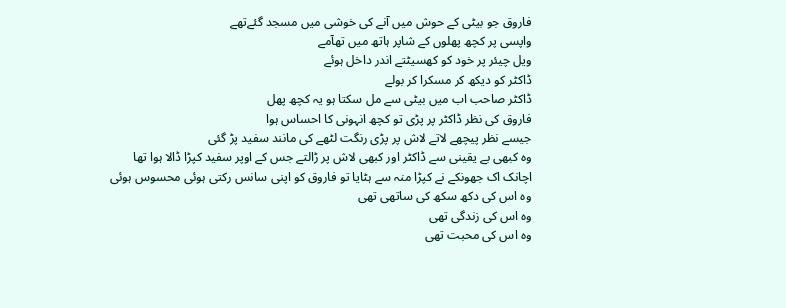فاروق جو بیٹی کے حوش میں آنے کی خوشی میں مسجد گئےتھے
واپسی پر کچھ پھلوں کے شاپر ہاتھ میں تھآمے
ویل چیئر پر خود کو کھسیٹتے اندر داخل ہوئے
ڈاکٹر کو دیکھ کر مسکرا کر بولے
ڈاکٹر صاحب اب میں بیٹی سے مل سکتا ہو یہ کچھ پھل
فاروق کی نظر ڈاکٹر پر پڑی تو کچھ انہونی کا احساس ہوا
جیسے نظر پیچھے لاتے لاش پر پڑی رنگت لٹھے کی مانند سفید پڑ گئی
وہ کبھی بے یقینی سے ڈاکٹر اور کبھی لاش پر ڑالتے جس کے اوپر سفید کپڑا ڈالا ہوا تھا
اچانک اک جھونکے نے کپڑا منہ سے ہٹایا تو فاروق کو اپنی سانس رکتی ہوئی محسوس ہوئی
وہ اس کی دکھ سکھ کی ساتھی تھی
وہ اس کی زندگی تھی
وہ اس کی محبت تھی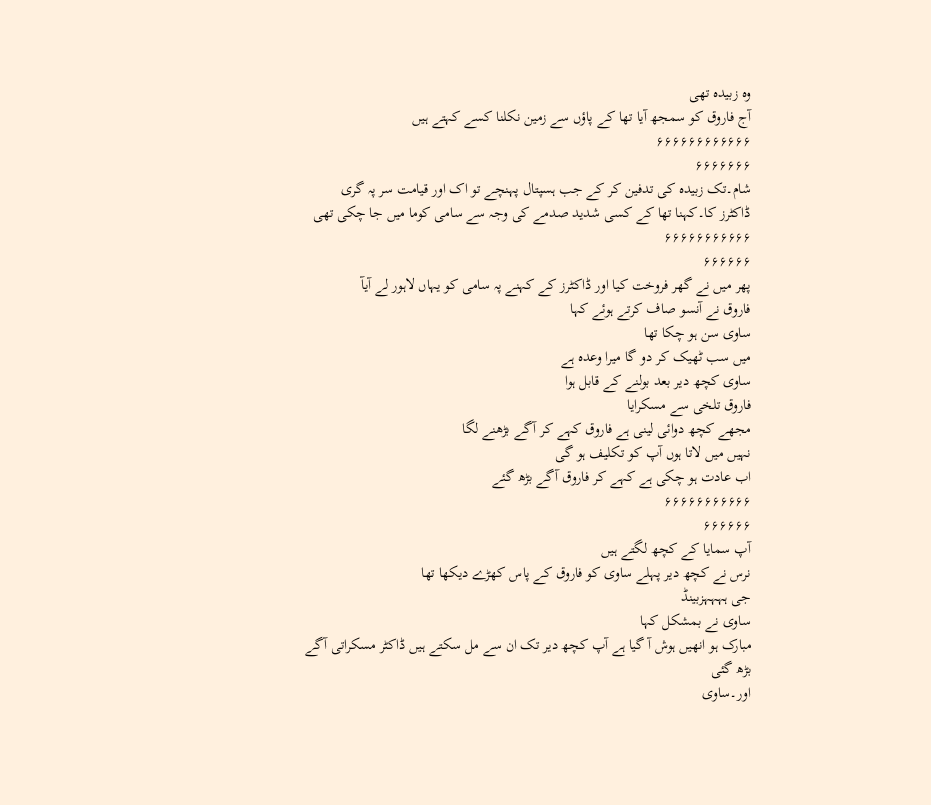وہ زبیدہ تھی
آج فاروق کو سمجھ آیا تھا کے پاؤں سے زمین نکلنا کسے کہتے ہیں
۶۶۶۶۶۶۶۶۶۶۶۶
۶۶۶۶۶۶۶
شام۔تک زبیدہ کی تدفین کر کے جب ہسپتال پہنچے تو اک اور قیامت سر پہ گری
ڈاکٹرز کا۔کہنا تھا کے کسی شدید صدمے کی وجہ سے سامی کوما میں جا چکی تھی
۶۶۶۶۶۶۶۶۶۶۶
۶۶۶۶۶۶
پھر میں نے گھر فروخت کیا اور ڈاکٹرز کے کہنے پہ سامی کو یہاں لاہور لے آیآ
فاروق نے آنسو صاف کرتے ہوئے کہا
ساوی سن ہو چکا تھا
میں سب ٹھیک کر دو گا میرا وعدہ ہے
ساوی کچھ دیر بعد بولنے کے قابل ہوا
فاروق تلخی سے مسکرایا
مجھے کچھ دوائی لینی ہے فاروق کہے کر آگے بڑھنے لگا
نہیں میں لاتا ہوں آپ کو تکلیف ہو گی
اب عادت ہو چکی ہے کہے کر فاروق آگے بڑھ گئے
۶۶۶۶۶۶۶۶۶۶۶
۶۶۶۶۶۶
آپ سمایا کے کچھ لگتے ہیں
نرس نے کچھ دیر پہلے ساوی کو فاروق کے پاس کھڑے دیکھا تھا
جی ہہہہزبینڈ
ساوی نے بمشکل کہا
مبارک ہو انھیں ہوش آ گیا ہے آپ کچھ دیر تک ان سے مل سکتے ہیں ڈاکٹر مسکراتی آگے بڑھ گئی
اور۔ساوی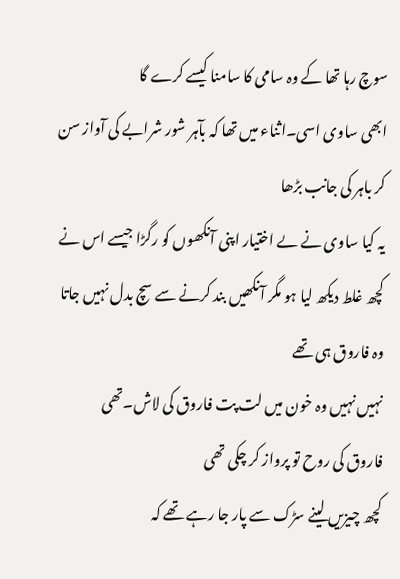سوچ رہا تھا کے وہ سامی کا سامنا کیسے کرے گا
ابھی ساوی اسی۔اثناء میں تھا کہ بآہر شور شرابے کی آواز سن کر باہر کی جانب بڑھا
یہ کیا ساوی نے ںے اختیار اپنی آنکھوں کو رگڑا جیسے اس نے کچھ غلط دیکھ لیا ہو مگر آنکھیں بند کرنے سے سچ بدل نہیں جاتا
وہ فاروق ہی تھے
نہیں نہیں وہ خون میں لت پت فاروق کی لاش۔تھی
فاروق کی روح تو پرواز کر چکی تھی
کچھ چیزیں لینے سڑک سے پار جا رہے تھے کہ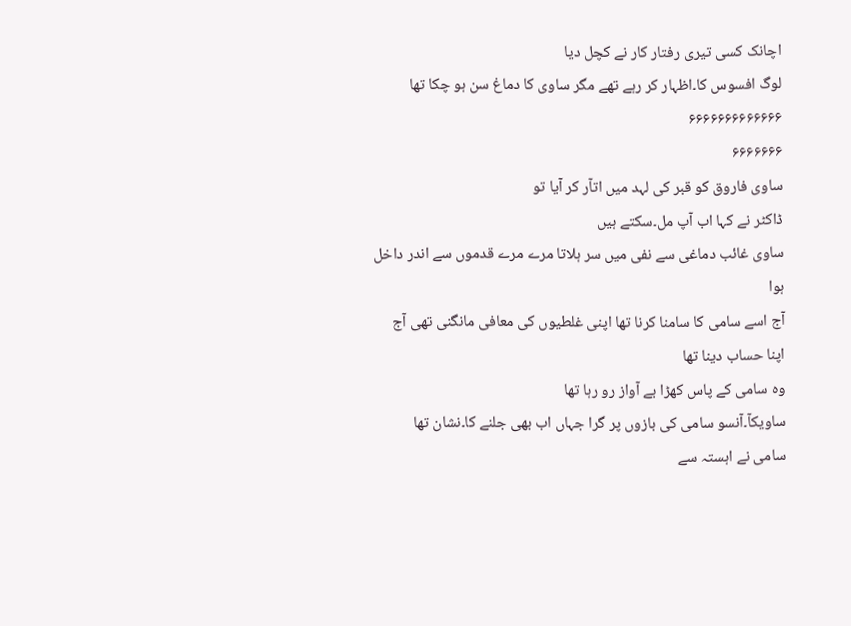اچانک کسی تیری رفتار کار نے کچل دیا
لوگ افسوس کا۔اظہار کر رہے تھے مگر ساوی کا دماغ سن ہو چکا تھا
۶۶۶۶۶۶۶۶۶۶۶۶۶
۶۶۶۶۶۶۶
ساوی فاروق کو قبر کی لہد میں اتآر کر آیا تو
ڈاکٹر نے کہا اب آپ مل۔سکتے ہیں
ساوی غائب دماغی سے نفی میں سر ہلاتا مرے مرے قدموں سے اندر داخل ہوا
آج اسے سامی کا سامنا کرنا تھا اپنی غلطیوں کی معافی مانگنی تھی آج اپنا حساب دینا تھا
وہ سامی کے پاس کھڑا بے آواز رو رہا تھا
ساویکآ۔آنسو سامی کی بازوں پر گرا جہاں اب بھی جلنے کا۔نشان تھا
سامی نے اہستہ سے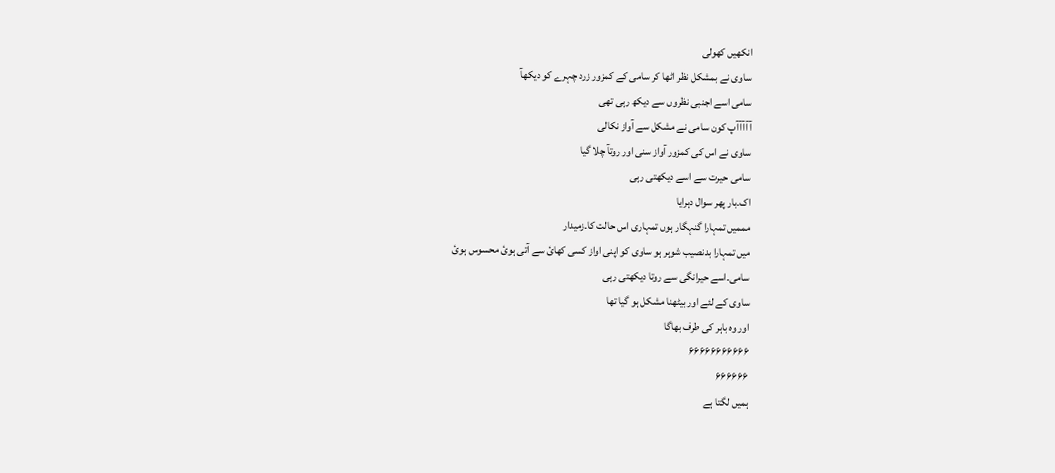انکھیں کھولی
ساوی نے بمشکل نظر اٹھا کر سامی کے کمزور زرد چہرے کو دیکھآ
سامی اسے اجنبی نظروں سے دیکھ رہی تھی
آآآآآپ کون سامی نے مشکل سے آواز نکالی
ساوی نے اس کی کمزور آواز سنی اور روتآ چلا گیا
سامی حیرت سے اسے دیکھتی رہی
اک۔بار پھر سوال دہرایا
مممیں تمہارا گنہگار ہوں تمہاری اس حالت کا۔زمیدار
میں تمہارا بدنصیب شوہر ہو ساوی کو اپنی اواز کسی کھائ سے آتی ہوئ محسوس ہوئ
سامی۔اسے حیرانگی سے روتا دیکھتی رہی
ساوی کے لئے اور بیٹھنا مشکل ہو گیا تھا
اور وہ باہر کی طرف بھاگا
۶۶۶۶۶۶۶۶۶۶۶
۶۶۶۶۶۶
ہمیں لگتا ہے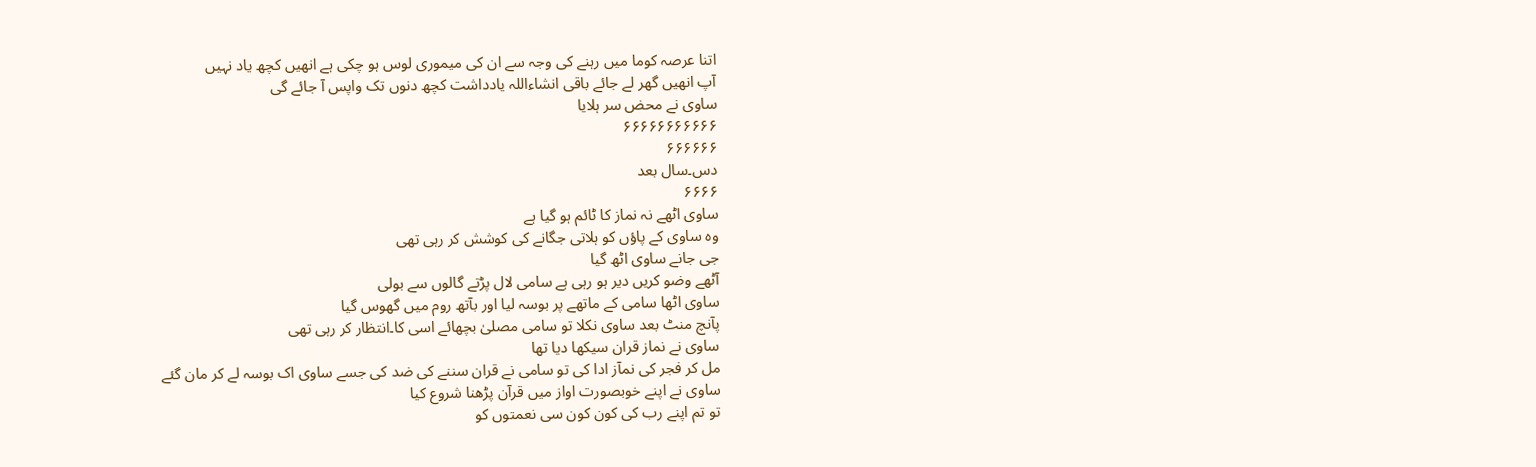اتنا عرصہ کوما میں رہنے کی وجہ سے ان کی میموری لوس ہو چکی ہے انھیں کچھ یاد نہیں
آپ انھیں گھر لے جائے باقی انشاءاللہ یادداشت کچھ دنوں تک واپس آ جائے گی
ساوی نے محض سر ہلایا
۶۶۶۶۶۶۶۶۶۶۶
۶۶۶۶۶۶
دس۔سال بعد
۶۶۶۶
ساوی اٹھے نہ نماز کا ٹائم ہو گیا ہے
وہ ساوی کے پاؤں کو ہلاتی جگانے کی کوشش کر رہی تھی
جی جانے ساوی اٹھ گیا
آٹھے وضو کریں دیر ہو رہی ہے سامی لال پڑتے گالوں سے بولی
ساوی اٹھا سامی کے ماتھے پر بوسہ لیا اور بآتھ روم میں گھوس گیا
پآنچ منٹ بعد ساوی نکلا تو سامی مصلیٰ بچھائے اسی کا۔انتظار کر رہی تھی
ساوی نے نماز قران سیکھا دیا تھا
مل کر فجر کی نمآز ادا کی تو سامی نے قران سننے کی ضد کی جسے ساوی اک بوسہ لے کر مان گئے
ساوی نے اپنے خوبصورت اواز میں قرآن پڑھنا شروع کیا
تو تم اپنے رب کی کون کون سی نعمتوں کو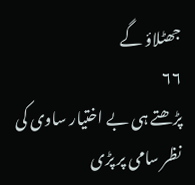جھٹلاؤ گے
۶۶
پڑھتے ہی بے اختیار ساوی کی نظر سامی پر پڑی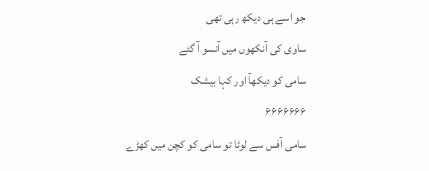جو اسے ہی دیکھ رہی تھی
ساوی کی آنکھوں میں آنسو آ گئے
سامی کو دیکھآ اور کہا بیشک
۶۶۶۶۶۶۶
سامی آفس سے لوٹا تو سامی کو کچن میں کھڑے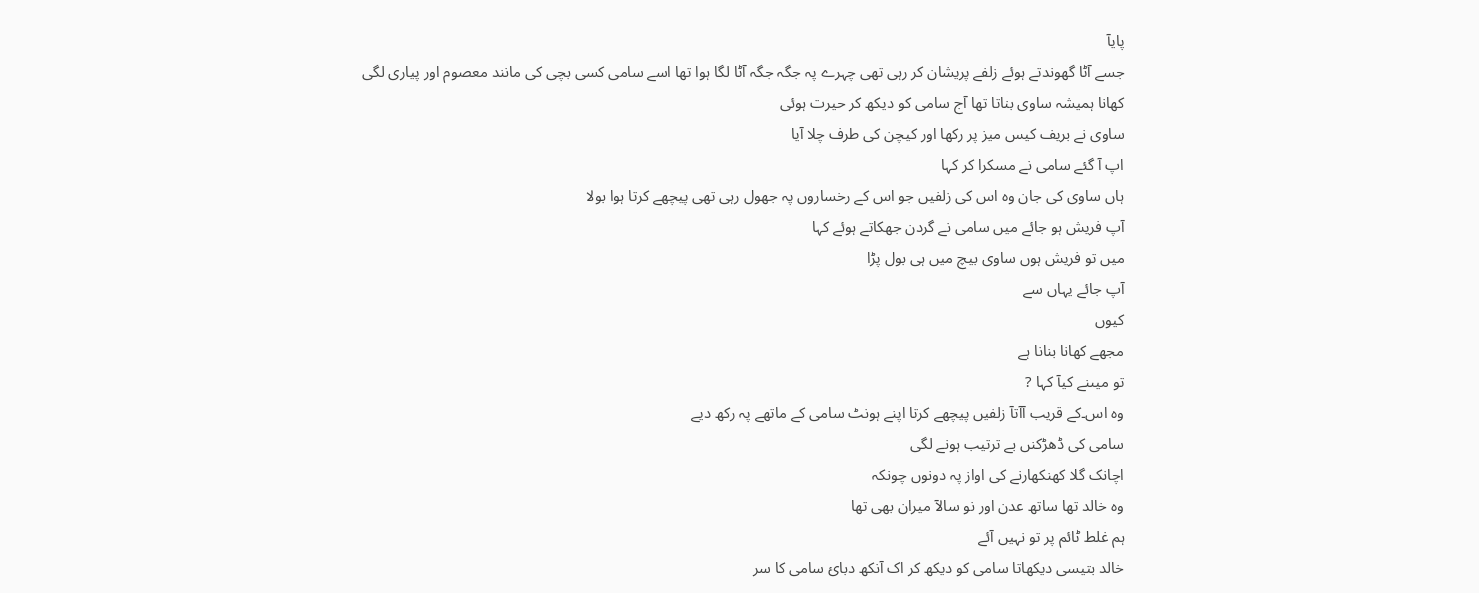پایآ
جسے آٹا گھوندتے ہوئے زلفے پریشان کر رہی تھی چہرے پہ جگہ جگہ آٹا لگا ہوا تھا اسے سامی کسی بچی کی مانند معصوم اور پیاری لگی
کھانا ہمیشہ ساوی بناتا تھا آج سامی کو دیکھ کر حیرت ہوئی
ساوی نے بریف کیس میز پر رکھا اور کیچن کی طرف چلا آیا
اپ آ گئے سامی نے مسکرا کر کہا
ہاں ساوی کی جان وہ اس کی زلفیں جو اس کے رخساروں پہ جھول رہی تھی پیچھے کرتا ہوا بولا
آپ فریش ہو جائے میں سامی نے گردن جھکاتے ہوئے کہا
میں تو فریش ہوں ساوی بیچ میں ہی بول پڑا
آپ جائے یہاں سے
کیوں
مجھے کھانا بنانا ہے
تو میںنے کیآ کہا ?
وہ اس۔کے قریب آآتآ زلفیں پیچھے کرتا اپنے ہونٹ سامی کے ماتھے پہ رکھ دیے
سامی کی ڈھڑکنں بے ترتیب ہونے لگی
اچانک گلا کھنکھارنے کی اواز پہ دونوں چونکہ
وہ خالد تھا ساتھ عدن اور نو سالآ میران بھی تھا
ہم غلط ٹائم پر تو نہیں آئے
خالد بتیسی دیکھاتا سامی کو دیکھ کر اک آنکھ دبائ سامی کا سر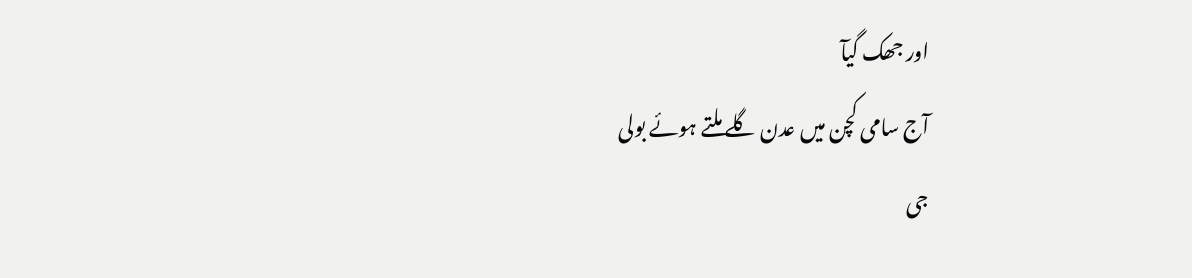اور جھک گیآ
آج سامی کچن میں عدن گلے ملتے ہوئے بولی
جی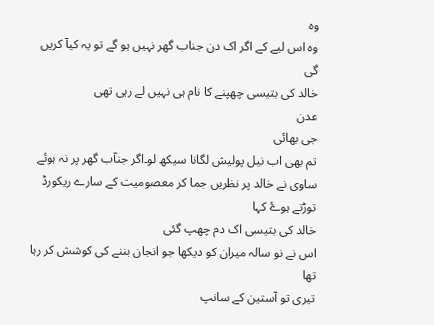وہ
وہ اس لیے کے اگر اک دن جناب گھر نہیں ہو گے تو یہ کیآ کریں گی
خالد کی بتیسی چھپنے کا نام ہی نہیں لے رہی تھی
عدن
جی بھائی
تم بھی اب نیل پولیش لگانا سیکھ لو۔اگر جنآب گھر پر نہ ہوئے ساوی نے خالد پر نظریں جما کر معصومیت کے سارے ریکورڈ توڑتے ہوۓ کہا
خالد کی بتیسی اک دم چھپ گئی
اس نے نو سالہ میران کو دیکھا جو انجان بننے کی کوشش کر رہا تھا
تیری تو آستین کے سانپ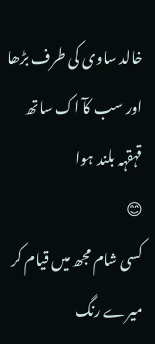خالد ساوی کی طرف بڑھا
اور سب کآ اک ساتھ قہقہہ بلند ہوا
😊
کسی شام مجھ میں قیام کر
میرے رنگ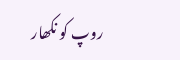روپ کو نکھار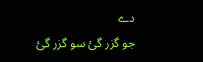دے
جو گزر گئ سو گزر گئ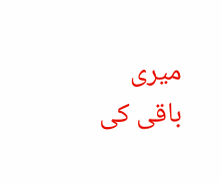میری باقی کی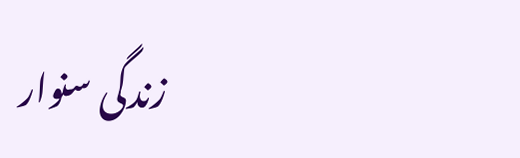زندگی سنوار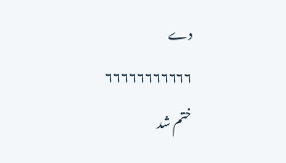دے
۶۶۶۶۶۶۶۶۶۶۶
ختم شد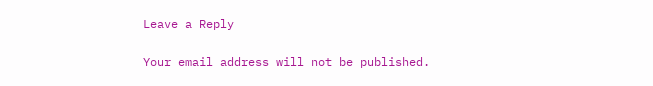Leave a Reply

Your email address will not be published.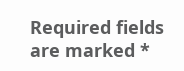Required fields are marked *